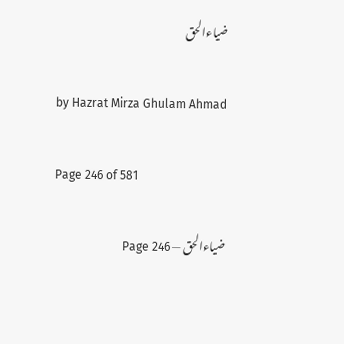ضیاءالحق

by Hazrat Mirza Ghulam Ahmad

Page 246 of 581

ضیاءالحق — Page 246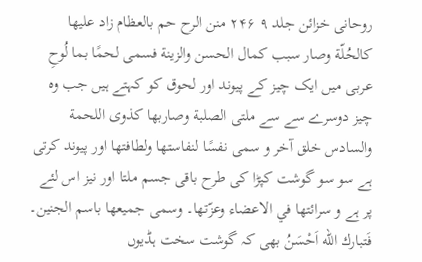روحانی خزائن جلد ۹ ۲۴۶ منن الرح حم بالعظام زاد عليها كالحُلّة وصار سبب كمال الحسن والزينة فسمى لحمًا بما لُوحِ عربی میں ایک چیز کے پیوند اور لحوق کو کہتے ہیں جب وہ چیز دوسرے سے سے ملتی الصلبة وصاربها كذوى اللحمة والسادس خلق آخر و سمى نفسًا لنفاستها ولطافتها اور پیوند کرتی ہے سو سو گوشت کپڑا کی طرح باقی جسم ملتا اور نیز اس لئے پر ہے و سرائتها في الاعضاء وعزّتها۔ وسمى جميعها باسم الجنين۔ فَتبارك الله اَحْسَنُ بھی کہ گوشت سخت ہڈیوں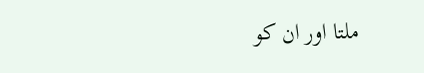ملتا اور ان کو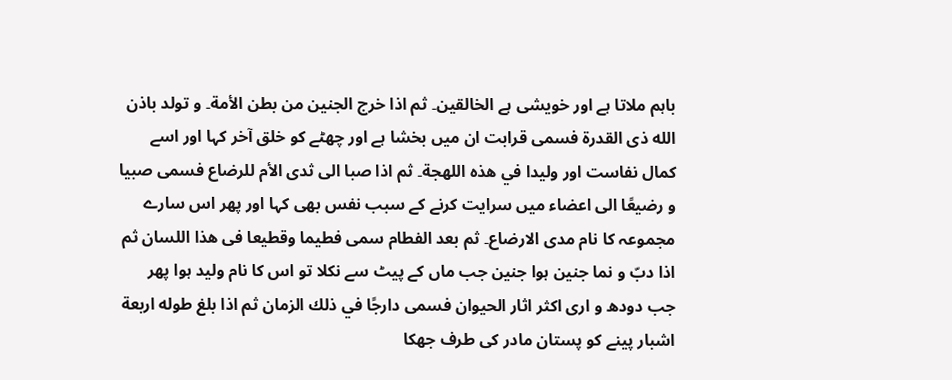باہم ملاتا ہے اور خویشی ہے الخالقين۔ ثم اذا خرج الجنين من بطن الأمة۔ و تولد باذن الله ذى القدرة فسمى قرابت ان میں بخشا ہے اور چھٹے کو خلق آخر کہا اور اسے کمال نفاست اور وليدا في هذه اللهجة۔ ثم اذا صبا الى ثدى الأم للرضاع فسمى صبيا و رضيعًا الى اعضاء میں سرایت کرنے کے سبب نفس بھی کہا اور پھر اس سارے مجموعہ کا نام مدى الارضاع۔ ثم بعد الفطام سمى فطيما وقطيعا فى هذا اللسان ثم اذا دبّ و نما جنین ہوا جنین جب ماں کے پیٹ سے نکلا تو اس کا نام ولید ہوا پھر جب دودھ و ارى اكثر اثار الحيوان فسمی دارجًا في ذلك الزمان ثم اذا بلغ طوله اربعة اشبار پینے کو پستان مادر کی طرف جھکا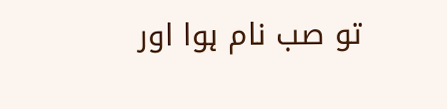تو صب نام ہوا اور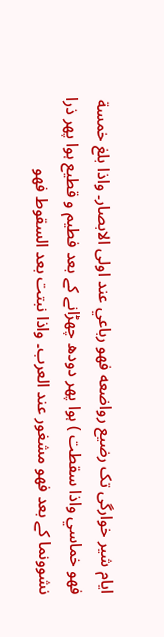ایام شیر خوارگی تک رضيع رواضعه فهو رباعي عند اولى الابصار۔ واذا بلغ خمسة فهو خماسي واذا سقطت ) ہوا پھر دودھ چھڑانے کے بعد فطیم و قطیع ہوا پھر ذرا نشوونما کے بعد فهو مشغور عند العرب۔ واذا نبتت بعد السقوط فهو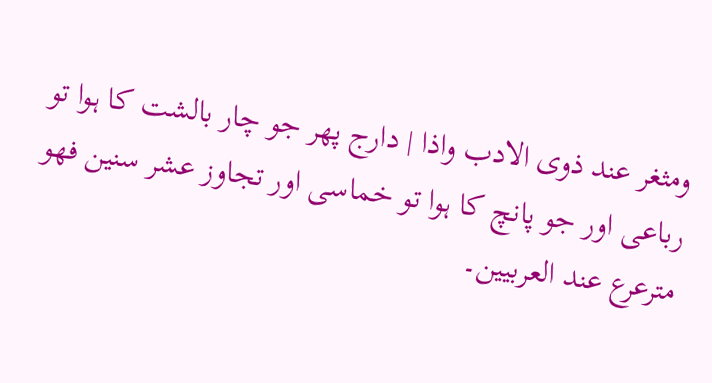ومثغر عند ذوى الادب واذا | دارج پھر جو چار بالشت کا ہوا تو رباعی اور جو پانچ کا ہوا تو خماسی اور تجاوز عشر سنين فهو مترعرع عند العربيين۔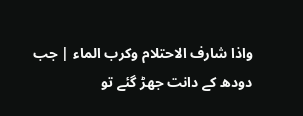واذا شارف الاحتلام وكرب الماء | جب دودھ کے دانت جھڑ گئے تو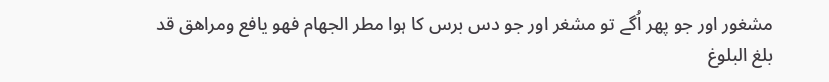مشغور اور جو پھر اُگے تو مشغر اور جو دس برس کا ہوا مطر الجهام فهو يافع ومراهق قد بلغ البلوغ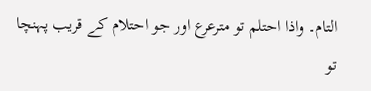التام۔ واذا احتلم تو مترعرع اور جو احتلام کے قریب پہنچا تو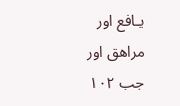یـافع اور مراهق اور جب ۱۰۲